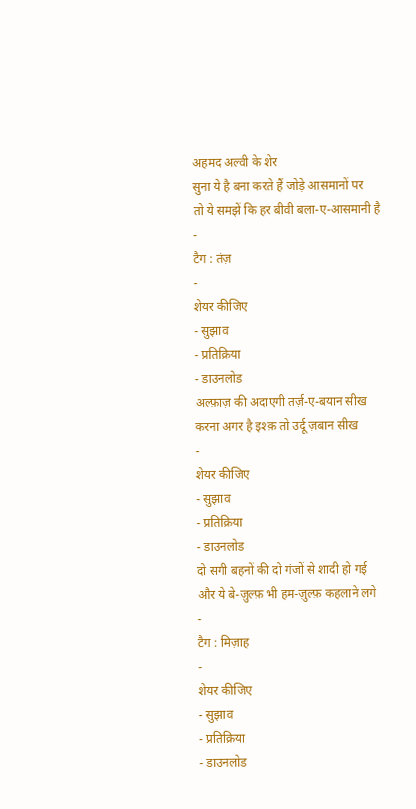अहमद अल्वी के शेर
सुना ये है बना करते हैं जोड़े आसमानों पर
तो ये समझें कि हर बीवी बला-ए-आसमानी है
-
टैग : तंज़
-
शेयर कीजिए
- सुझाव
- प्रतिक्रिया
- डाउनलोड
अल्फ़ाज़ की अदाएगी तर्ज़-ए-बयान सीख
करना अगर है इश्क़ तो उर्दू ज़बान सीख
-
शेयर कीजिए
- सुझाव
- प्रतिक्रिया
- डाउनलोड
दो सगी बहनों की दो गंजों से शादी हो गई
और ये बे-ज़ुल्फ़ भी हम-ज़ुल्फ़ कहलाने लगे
-
टैग : मिज़ाह
-
शेयर कीजिए
- सुझाव
- प्रतिक्रिया
- डाउनलोड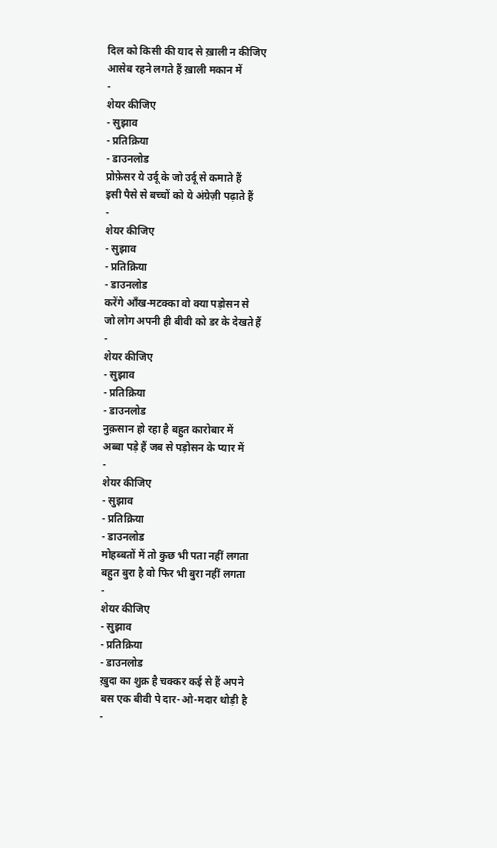दिल को किसी की याद से ख़ाली न कीजिए
आसेब रहने लगते हैं ख़ाली मकान में
-
शेयर कीजिए
- सुझाव
- प्रतिक्रिया
- डाउनलोड
प्रोफ़ेसर ये उर्दू के जो उर्दू से कमाते हैं
इसी पैसे से बच्चों को ये अंग्रेज़ी पढ़ाते हैं
-
शेयर कीजिए
- सुझाव
- प्रतिक्रिया
- डाउनलोड
करेंगे आँख-मटक्का वो क्या पड़ोसन से
जो लोग अपनी ही बीवी को डर के देखते हैं
-
शेयर कीजिए
- सुझाव
- प्रतिक्रिया
- डाउनलोड
नुक़सान हो रहा है बहुत कारोबार में
अब्बा पड़े हैं जब से पड़ोसन के प्यार में
-
शेयर कीजिए
- सुझाव
- प्रतिक्रिया
- डाउनलोड
मोहब्बतों में तो कुछ भी पता नहीं लगता
बहुत बुरा है वो फिर भी बुरा नहीं लगता
-
शेयर कीजिए
- सुझाव
- प्रतिक्रिया
- डाउनलोड
ख़ुदा का शुक्र है चक्कर कई से हैं अपने
बस एक बीवी पे दार-ओ-मदार थोड़ी है
-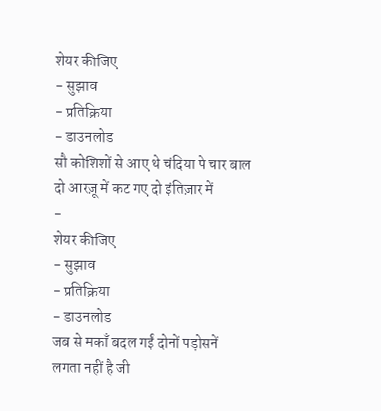शेयर कीजिए
- सुझाव
- प्रतिक्रिया
- डाउनलोड
सौ कोशिशों से आए थे चंदिया पे चार बाल
दो आरज़ू में कट गए दो इंतिज़ार में
-
शेयर कीजिए
- सुझाव
- प्रतिक्रिया
- डाउनलोड
जब से मकाँ बदल गईं दोनों पड़ोसनें
लगता नहीं है जी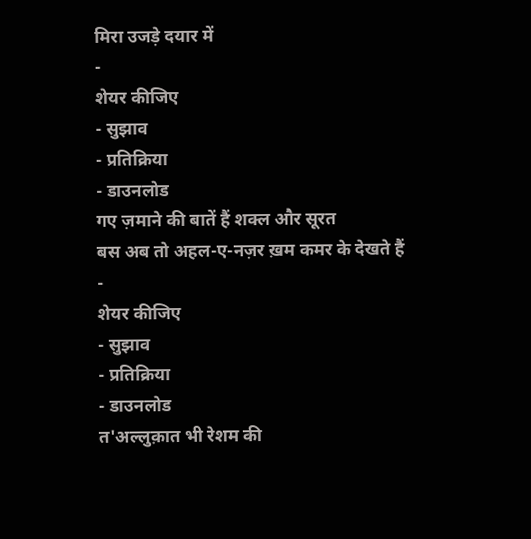मिरा उजड़े दयार में
-
शेयर कीजिए
- सुझाव
- प्रतिक्रिया
- डाउनलोड
गए ज़माने की बातें हैं शक्ल और सूरत
बस अब तो अहल-ए-नज़र ख़म कमर के देखते हैं
-
शेयर कीजिए
- सुझाव
- प्रतिक्रिया
- डाउनलोड
त'अल्लुक़ात भी रेशम की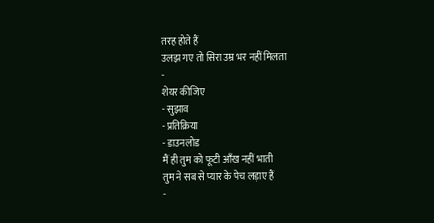तरह होते हैं
उलझ गए तो सिरा उम्र भर नहीं मिलता
-
शेयर कीजिए
- सुझाव
- प्रतिक्रिया
- डाउनलोड
मैं ही तुम को फूटी आँख नहीं भाती
तुम ने सब से प्यार के पेच लड़ाए हैं
-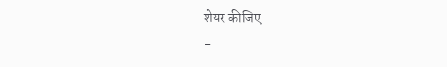शेयर कीजिए
-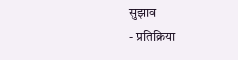सुझाव
- प्रतिक्रिया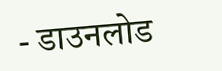- डाउनलोड